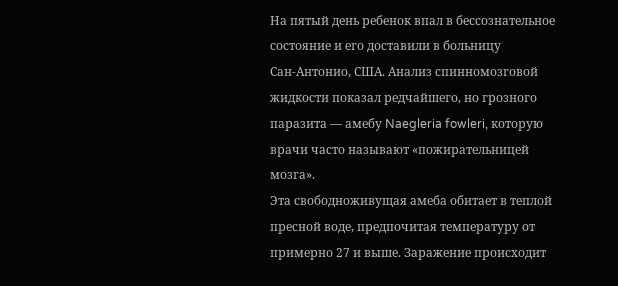На пятый день ребенок впал в бессознательное состояние и его доставили в больницу Сан‑Антонио, США. Анализ спинномозговой жидкости показал редчайшего, но грозного паразита — амебу Naegleria fowleri, которую врачи часто называют «пожирательницей мозга».
Эта свободноживущая амеба обитает в теплой пресной воде, предпочитая температуру от примерно 27 и выше. Заражение происходит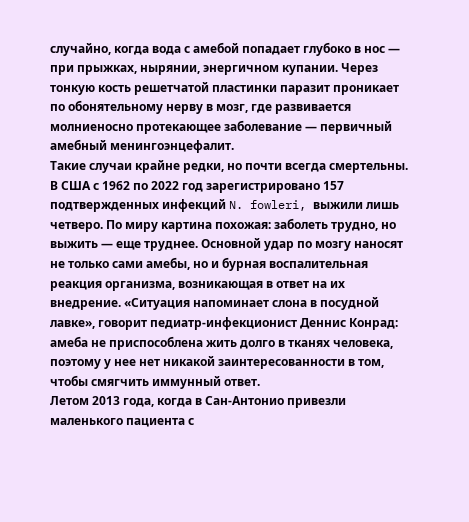случайно, когда вода с амебой попадает глубоко в нос — при прыжках, нырянии, энергичном купании. Через тонкую кость решетчатой пластинки паразит проникает по обонятельному нерву в мозг, где развивается молниеносно протекающее заболевание — первичный амебный менингоэнцефалит.
Такие случаи крайне редки, но почти всегда смертельны. В США с 1962 по 2022 год зарегистрировано 157 подтвержденных инфекций N. fowleri, выжили лишь четверо. По миру картина похожая: заболеть трудно, но выжить — еще труднее. Основной удар по мозгу наносят не только сами амебы, но и бурная воспалительная реакция организма, возникающая в ответ на их внедрение. «Ситуация напоминает слона в посудной лавке», говорит педиатр‑инфекционист Деннис Конрад: амеба не приспособлена жить долго в тканях человека, поэтому у нее нет никакой заинтересованности в том, чтобы смягчить иммунный ответ.
Летом 2013 года, когда в Сан‑Антонио привезли маленького пациента с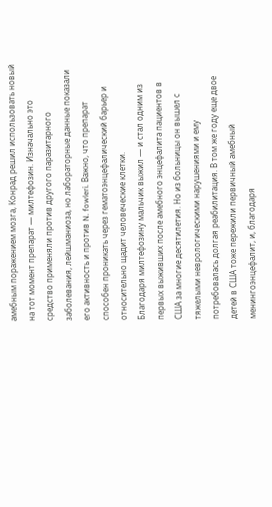амебным поражением мозга, Конрад решил использовать новый на тот момент препарат — милтефозин. Изначально это средство применяли против другого паразитарного заболевания, лейшманиоза, но лабораторные данные показали его активность и против N. fowleri. Важно, что препарат способен проникать через гематоэнцефалический барьер и относительно щадит человеческие клетки.
Благодаря милтефозину мальчик выжил — и стал одним из первых выживших после амебного энцефалита пациентов в США за многие десятилетия. Но из больницы он вышел с тяжелыми неврологическими нарушениями и ему потребовалась долгая реабилитация. В том же году еще двое детей в США тоже пережили первичный амебный менингоэнцефалит, и, благодаря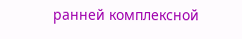ранней комплексной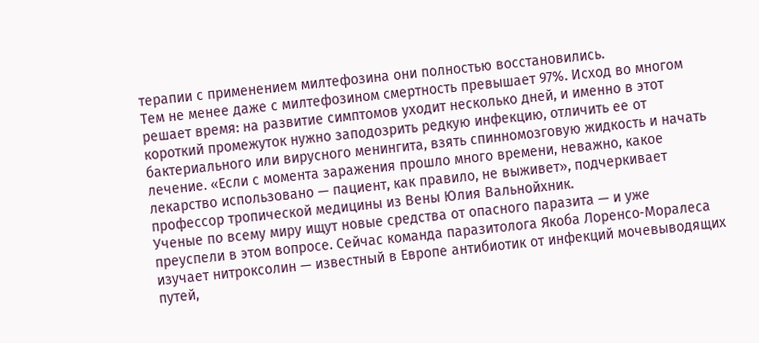терапии с применением милтефозина они полностью восстановились.
Тем не менее даже с милтефозином смертность превышает 97%. Исход во многом решает время: на развитие симптомов уходит несколько дней, и именно в этот короткий промежуток нужно заподозрить редкую инфекцию, отличить ее от бактериального или вирусного менингита, взять спинномозговую жидкость и начать лечение. «Если с момента заражения прошло много времени, неважно, какое лекарство использовано — пациент, как правило, не выживет», подчеркивает профессор тропической медицины из Вены Юлия Вальнойхник.
Ученые по всему миру ищут новые средства от опасного паразита — и уже преуспели в этом вопросе. Сейчас команда паразитолога Якоба Лоренсо‑Моралеса изучает нитроксолин — известный в Европе антибиотик от инфекций мочевыводящих путей,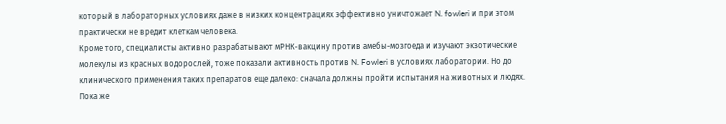который в лабораторных условиях даже в низких концентрациях эффективно уничтожает N. fowleri и при этом практически не вредит клеткам человека.
Кроме того, специалисты активно разрабатывают мРНК‑вакцину против амебы-мозгоеда и изучают экзотические молекулы из красных водорослей, тоже показали активность против N. Fowleri в условиях лаборатории. Но до клинического применения таких препаратов еще далеко: сначала должны пройти испытания на животных и людях.
Пока же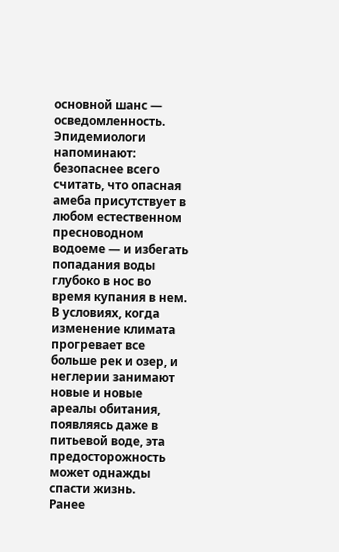основной шанс — осведомленность. Эпидемиологи напоминают: безопаснее всего считать, что опасная амеба присутствует в любом естественном пресноводном водоеме — и избегать попадания воды глубоко в нос во время купания в нем. В условиях, когда изменение климата прогревает все больше рек и озер, и неглерии занимают новые и новые ареалы обитания, появляясь даже в питьевой воде, эта предосторожность может однажды спасти жизнь.
Ранее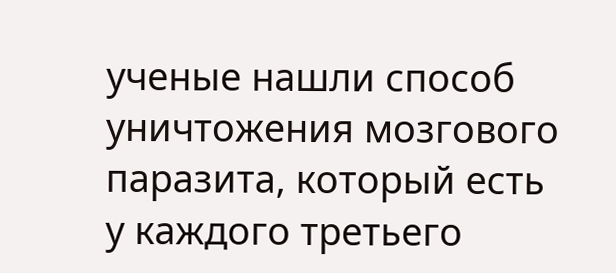ученые нашли способ уничтожения мозгового паразита, который есть у каждого третьего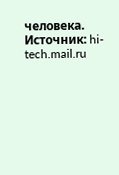человека.
Источник: hi-tech.mail.ru